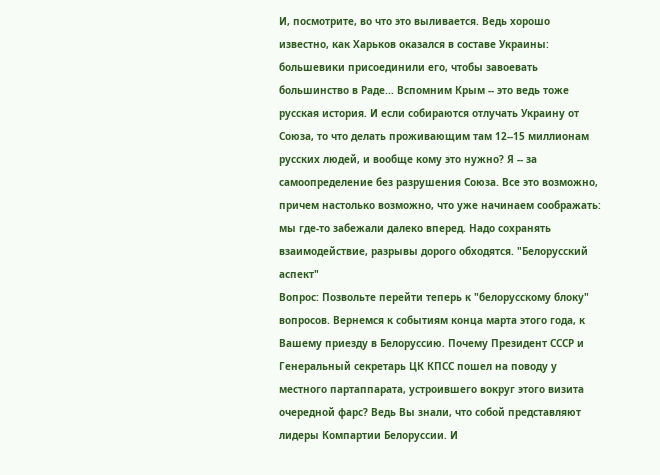И, посмотрите, во что это выливается. Ведь хорошо известно, как Харьков оказался в составе Украины: большевики присоединили его, чтобы завоевать большинство в Раде... Вспомним Крым -- это ведь тоже русская история. И если собираются отлучать Украину от Союза, то что делать проживающим там 12--15 миллионам русских людей, и вообще кому это нужно? Я -- за самоопределение без разрушения Союза. Все это возможно, причем настолько возможно, что уже начинаем соображать: мы где-то забежали далеко вперед. Надо сохранять взаимодействие, разрывы дорого обходятся. "Белорусский аспект"
Вопрос: Позвольте перейти теперь к "белорусскому блоку" вопросов. Вернемся к событиям конца марта этого года, к Вашему приезду в Белоруссию. Почему Президент СССР и Генеральный секретарь ЦК КПСС пошел на поводу у местного партаппарата, устроившего вокруг этого визита очередной фарс? Ведь Вы знали, что собой представляют лидеры Компартии Белоруссии. И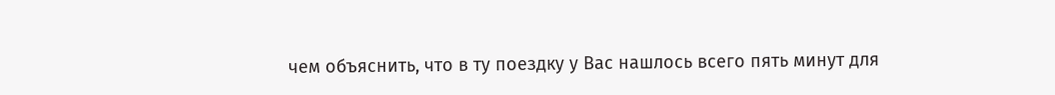чем объяснить, что в ту поездку у Вас нашлось всего пять минут для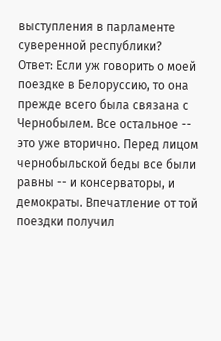выступления в парламенте суверенной республики?
Ответ: Если уж говорить о моей поездке в Белоруссию, то она прежде всего была связана с Чернобылем. Все остальное -- это уже вторично. Перед лицом чернобыльской беды все были равны -- и консерваторы, и демократы. Впечатление от той поездки получил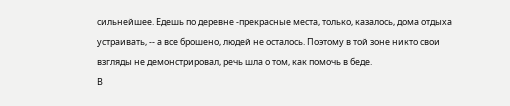сильнейшее. Едешь по деревне -прекрасные места, только, казалось, дома отдыха устраивать, -- а все брошено, людей не осталось. Поэтому в той зоне никто свои взгляды не демонстрировал, речь шла о том, как помочь в беде.
В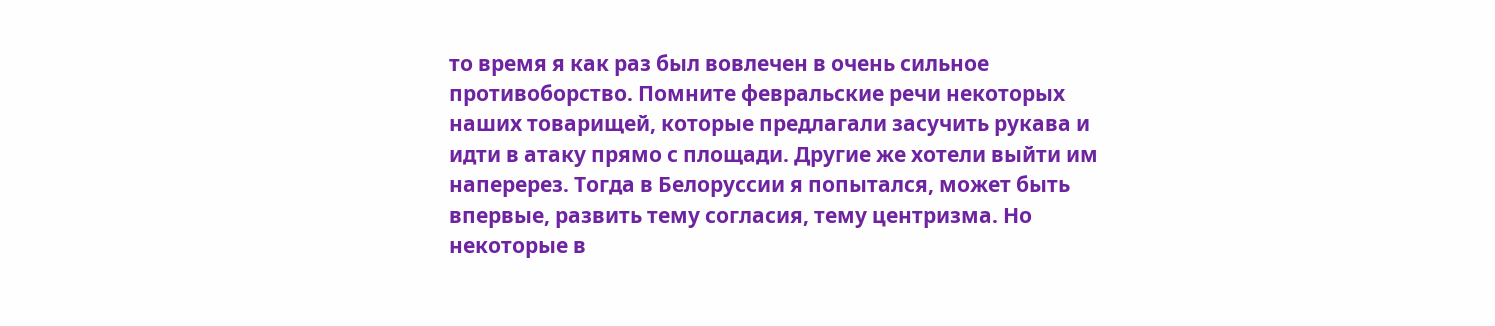то время я как раз был вовлечен в очень сильное противоборство. Помните февральские речи некоторых наших товарищей, которые предлагали засучить рукава и идти в атаку прямо с площади. Другие же хотели выйти им наперерез. Тогда в Белоруссии я попытался, может быть впервые, развить тему согласия, тему центризма. Но некоторые в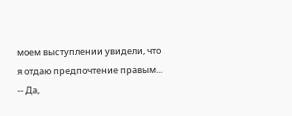моем выступлении увидели, что я отдаю предпочтение правым...
-- Да,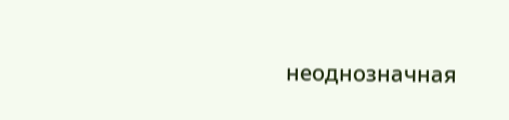неоднозначная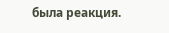была реакция.